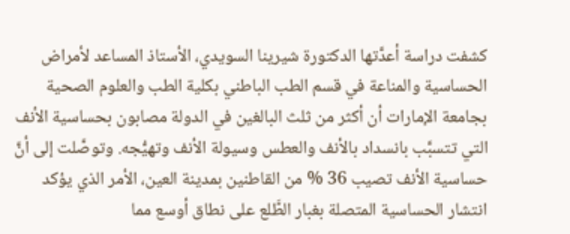كشفت دراسة أعدَّتها الدكتورة شيرينا السويدي، الأستاذ المساعد لأمراض الحساسية والمناعة في قسم الطب الباطني بكلية الطب والعلوم الصحية بجامعة الإمارات أن أكثر من ثلث البالغين في الدولة مصابون بحساسية الأنف التي تتسبَّب بانسداد بالأنف والعطس وسيولة الأنف وتهيُّجه. وتوصَّلت إلى أنَّ حساسية الأنف تصيب 36 % من القاطنين بمدينة العين، الأمر الذي يؤكد انتشار الحساسية المتصلة بغبار الطَّلع على نطاق أوسع مما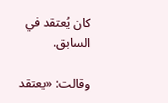كان يُعتقد في السابق.

وقالت: «يعتقد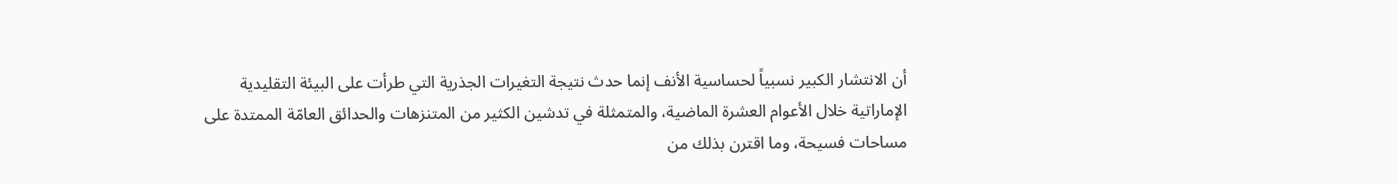أن الانتشار الكبير نسبياً لحساسية الأنف إنما حدث نتيجة التغيرات الجذرية التي طرأت على البيئة التقليدية الإماراتية خلال الأعوام العشرة الماضية، والمتمثلة في تدشين الكثير من المتنزهات والحدائق العامّة الممتدة على مساحات فسيحة، وما اقترن بذلك من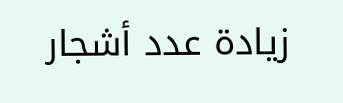زيادة عدد أشجار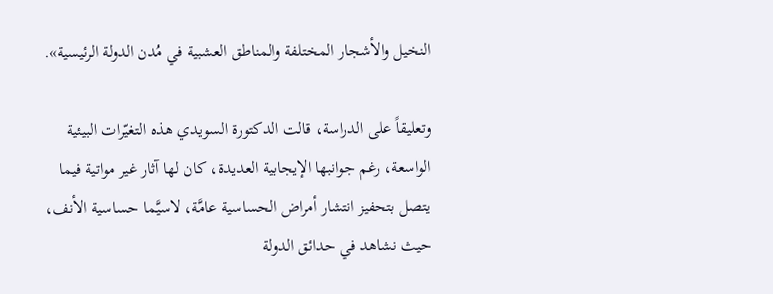النخيل والأشجار المختلفة والمناطق العشبية في مُدن الدولة الرئيسية».

وتعليقاً على الدراسة، قالت الدكتورة السويدي هذه التغيّرات البيئية الواسعة، رغم جوانبها الإيجابية العديدة، كان لها آثار غير مواتية فيما يتصل بتحفيز انتشار أمراض الحساسية عامَّة، لاسيَّما حساسية الأنف، حيث نشاهد في حدائق الدولة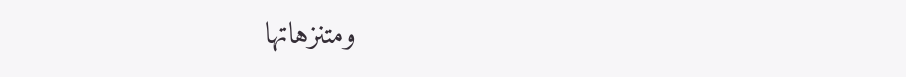ومتنزهاتها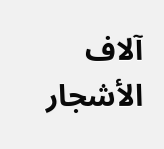آلاف الأشجار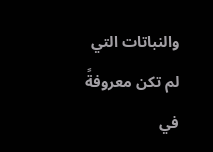والنباتات التي لم تكن معروفةً في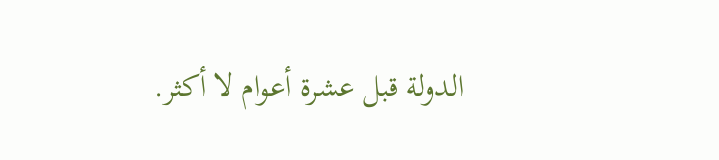الدولة قبل عشرة أعوام لا أكثر.